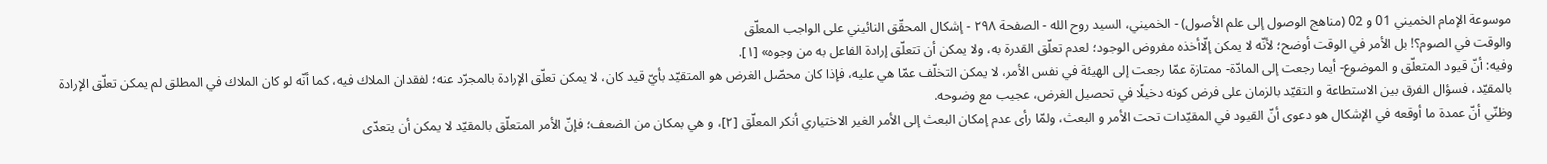موسوعة الإمام الخميني 01 و 02 (مناهج الوصول إلى علم الأصول) - الخميني، السيد روح الله - الصفحة ٢٩٨ - إشكال المحقّق النائيني على الواجب المعلّق
والوقت في الصوم؟! بل الأمر في الوقت أوضح؛ لأنّه لا يمكن إلّاأخذه مفروض الوجود؛ لعدم تعلّق القدرة به، ولا يمكن أن تتعلّق إرادة الفاعل به من وجوه» [١].
وفيه: أنّ قيود المتعلّق و الموضوع- أيما رجعت إلى المادّة- ممتازة عمّا رجعت إلى الهيئة في نفس الأمر، لا يمكن التخلّف عمّا هي عليه، فإذا كان محصّل الغرض هو المتقيّد بأيّ قيد كان، لا يمكن تعلّق الإرادة بالمجرّد عنه؛ لفقدان الملاك فيه، كما أنّه لو كان الملاك في المطلق لم يمكن تعلّق الإرادة بالمقيّد، فسؤال الفرق بين الاستطاعة و التقيّد بالزمان على فرض كونه دخيلًا في تحصيل الغرض، عجيب مع وضوحه.
وظنّي أنّ عمدة ما أوقعه في الإشكال هو دعوى أنّ القيود في المقيّدات تحت الأمر و البعث، ولمّا رأى عدم إمكان البعث إلى الأمر الغير الاختياري أنكر المعلّق [٢]، و هي بمكان من الضعف؛ فإنّ الأمر المتعلّق بالمقيّد لا يمكن أن يتعدّى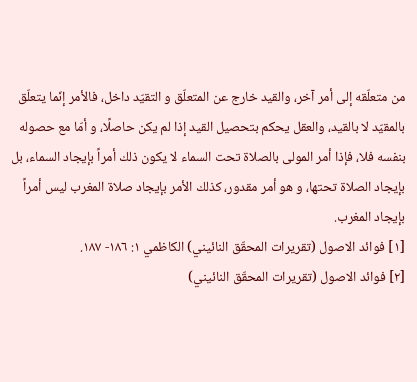من متعلّقه إلى أمر آخر، والقيد خارج عن المتعلّق و التقيّد داخل، فالأمر إنّما يتعلّق بالمقيّد لا بالقيد، والعقل يحكم بتحصيل القيد إذا لم يكن حاصلًا، و أمّا مع حصوله بنفسه فلا، فإذا أمر المولى بالصلاة تحت السماء لا يكون ذلك أمراً بإيجاد السماء، بل بإيجاد الصلاة تحتها، و هو أمر مقدور، كذلك الأمر بإيجاد صلاة المغرب ليس أمراً بإيجاد المغرب.
[١] فوائد الاصول (تقريرات المحقّق النائيني) الكاظمي ١: ١٨٦- ١٨٧.
[٢] فوائد الاصول (تقريرات المحقّق النائيني)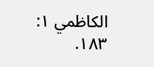الكاظمي ١: ١٨٣.